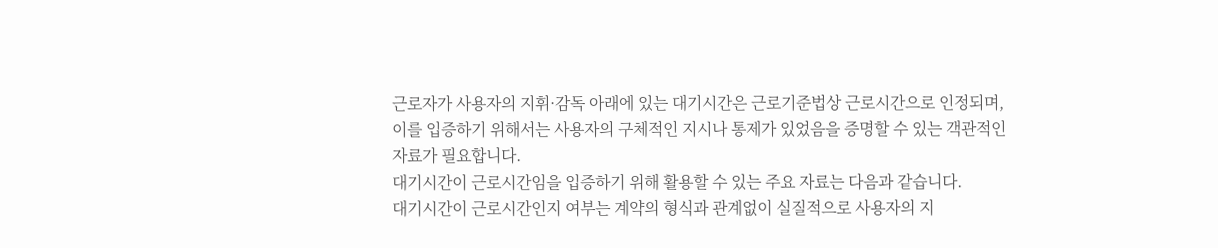근로자가 사용자의 지휘·감독 아래에 있는 대기시간은 근로기준법상 근로시간으로 인정되며, 이를 입증하기 위해서는 사용자의 구체적인 지시나 통제가 있었음을 증명할 수 있는 객관적인 자료가 필요합니다.
대기시간이 근로시간임을 입증하기 위해 활용할 수 있는 주요 자료는 다음과 같습니다.
대기시간이 근로시간인지 여부는 계약의 형식과 관계없이 실질적으로 사용자의 지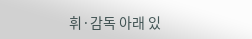휘·감독 아래 있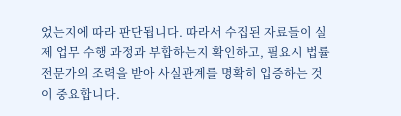었는지에 따라 판단됩니다. 따라서 수집된 자료들이 실제 업무 수행 과정과 부합하는지 확인하고, 필요시 법률 전문가의 조력을 받아 사실관계를 명확히 입증하는 것이 중요합니다.